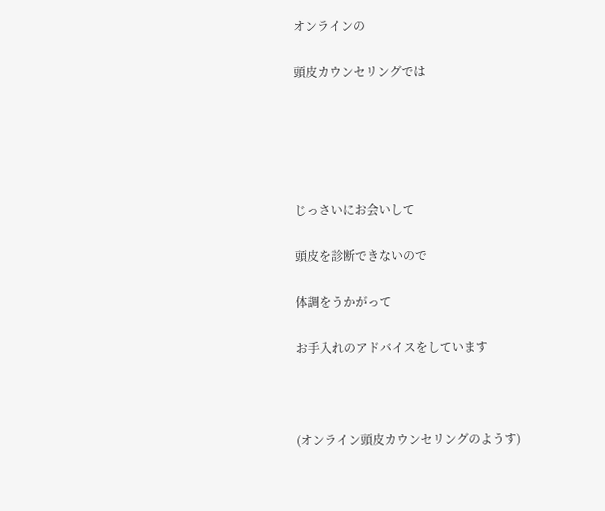オンラインの

頭皮カウンセリングでは





じっさいにお会いして

頭皮を診断できないので

体調をうかがって

お手入れのアドバイスをしています



(オンライン頭皮カウンセリングのようす)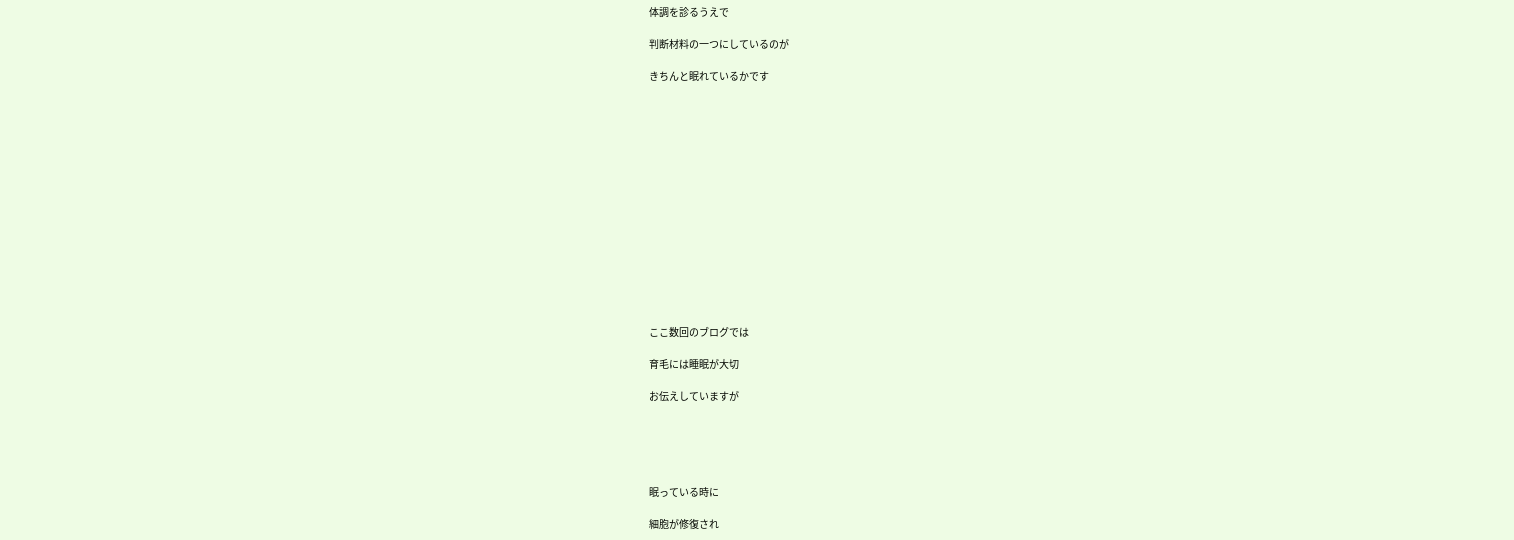体調を診るうえで

判断材料の一つにしているのが

きちんと眠れているかです















ここ数回のブログでは

育毛には睡眠が大切

お伝えしていますが





眠っている時に

細胞が修復され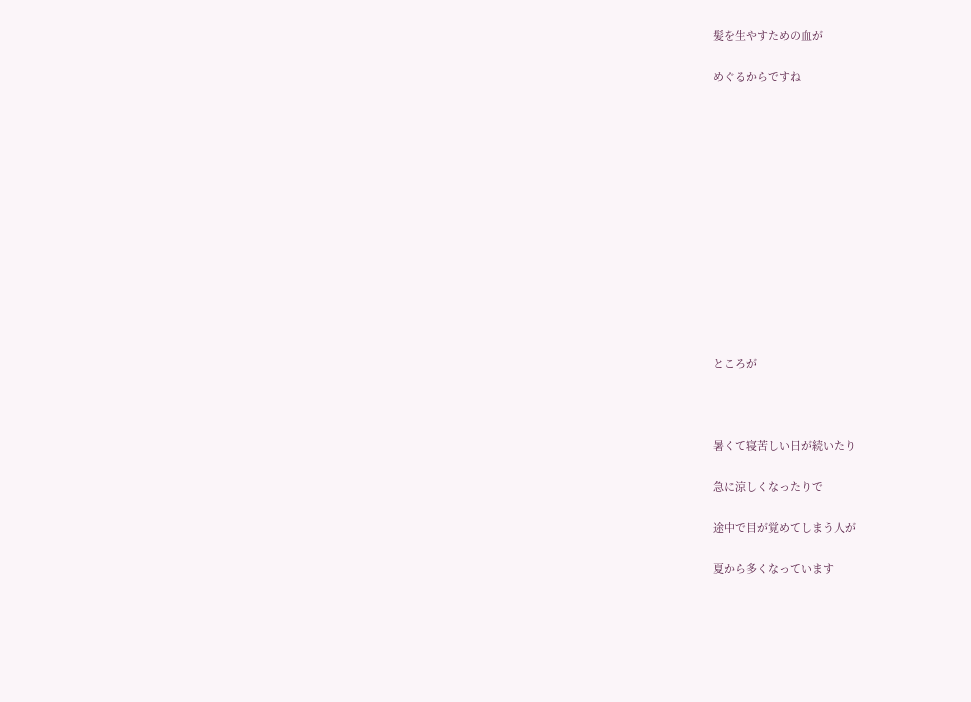髪を生やすための血が

めぐるからですね













ところが



暑くて寝苦しい日が続いたり

急に涼しくなったりで

途中で目が覚めてしまう人が

夏から多くなっています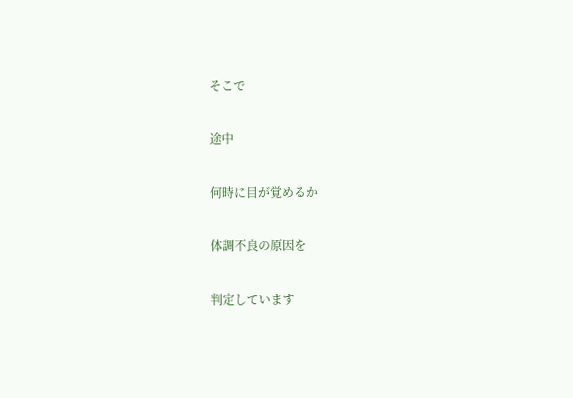そこで

途中

何時に目が覚めるか

体調不良の原因を

判定しています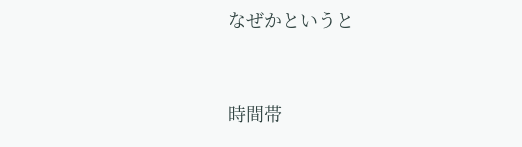なぜかというと



時間帯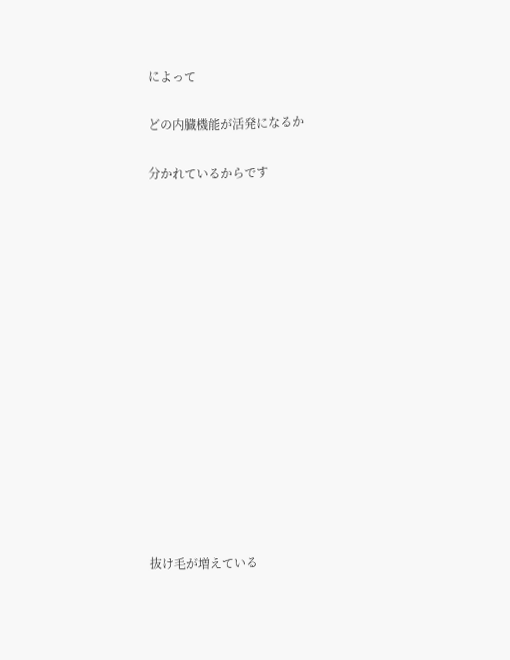によって

どの内臓機能が活発になるか

分かれているからです















抜け毛が増えている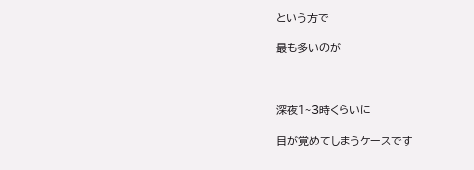という方で

最も多いのが



深夜1~3時くらいに

目が覚めてしまうケースです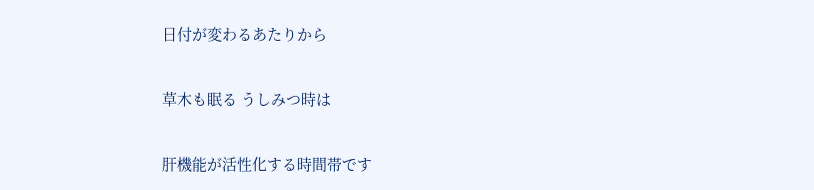日付が変わるあたりから

草木も眠る うしみつ時は

肝機能が活性化する時間帯です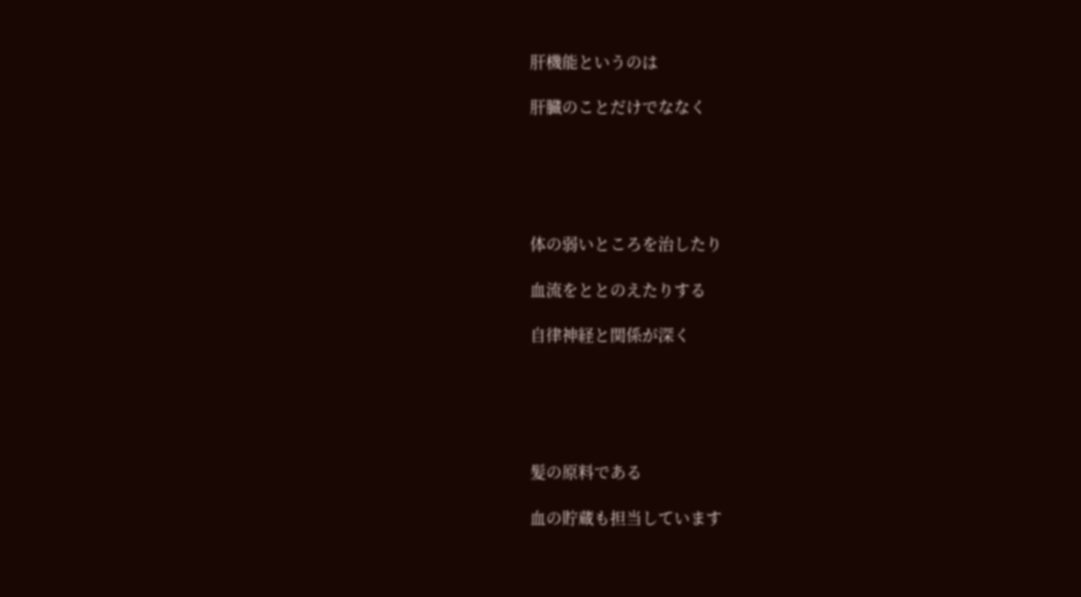肝機能というのは

肝臓のことだけでななく





体の弱いところを治したり

血流をととのえたりする

自律神経と関係が深く





髪の原料である

血の貯蔵も担当しています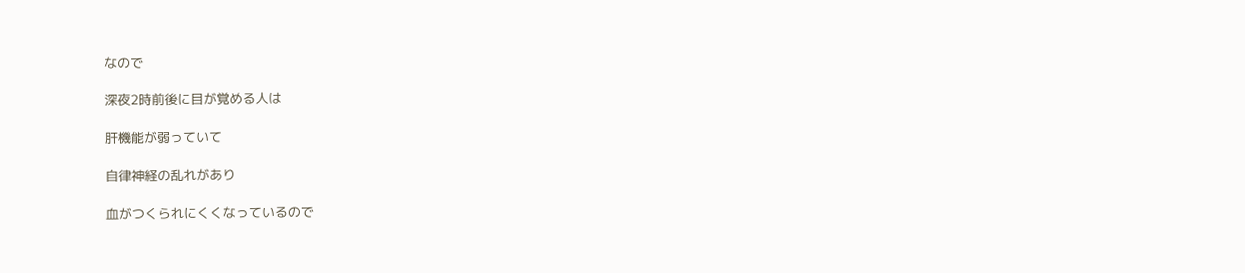なので

深夜2時前後に目が覚める人は

肝機能が弱っていて

自律神経の乱れがあり

血がつくられにくくなっているので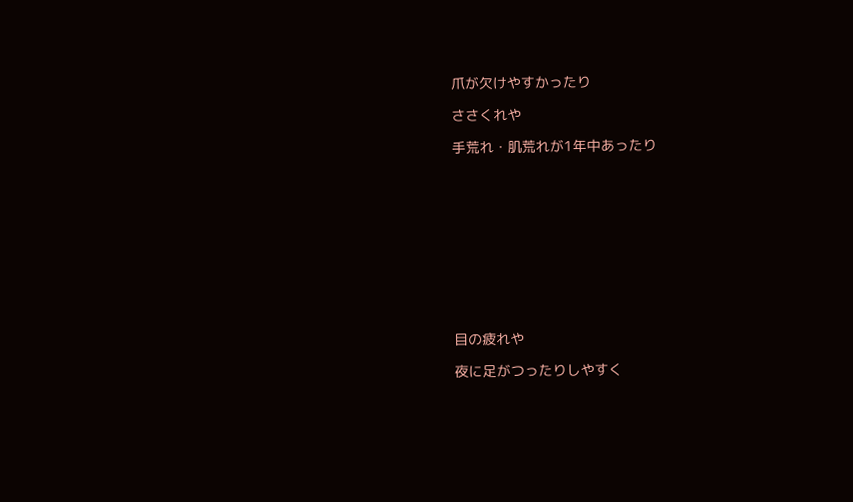爪が欠けやすかったり

ささくれや

手荒れ・肌荒れが1年中あったり











目の疲れや

夜に足がつったりしやすく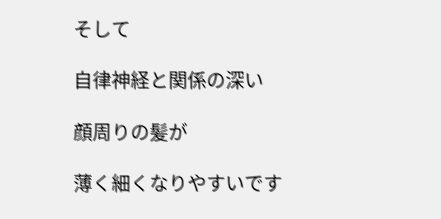そして

自律神経と関係の深い

顔周りの髪が

薄く細くなりやすいです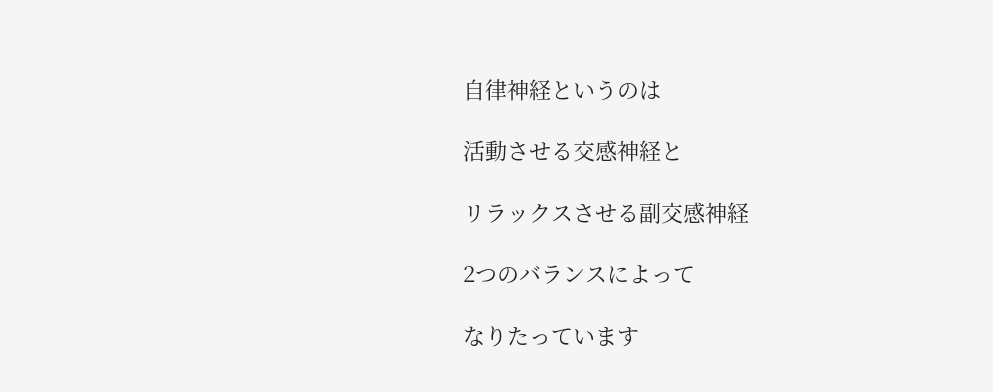自律神経というのは

活動させる交感神経と

リラックスさせる副交感神経

2つのバランスによって

なりたっています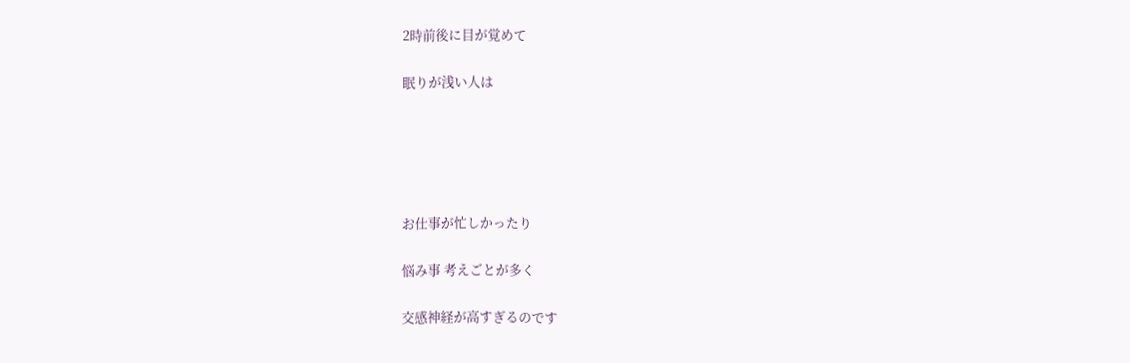2時前後に目が覚めて

眠りが浅い人は





お仕事が忙しかったり

悩み事 考えごとが多く

交感神経が高すぎるのです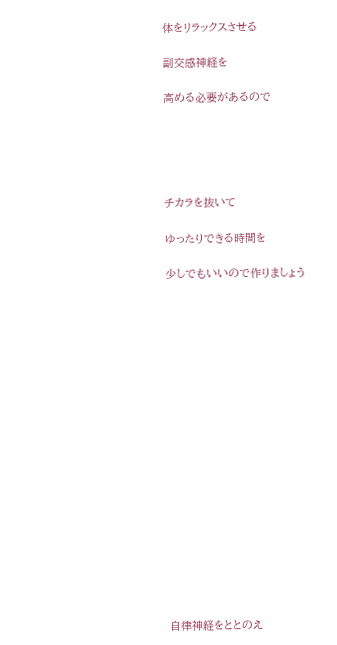体をリラックスさせる

副交感神経を

高める必要があるので





チカラを抜いて

ゆったりできる時間を

少しでもいいので作りましょう



















自律神経をととのえ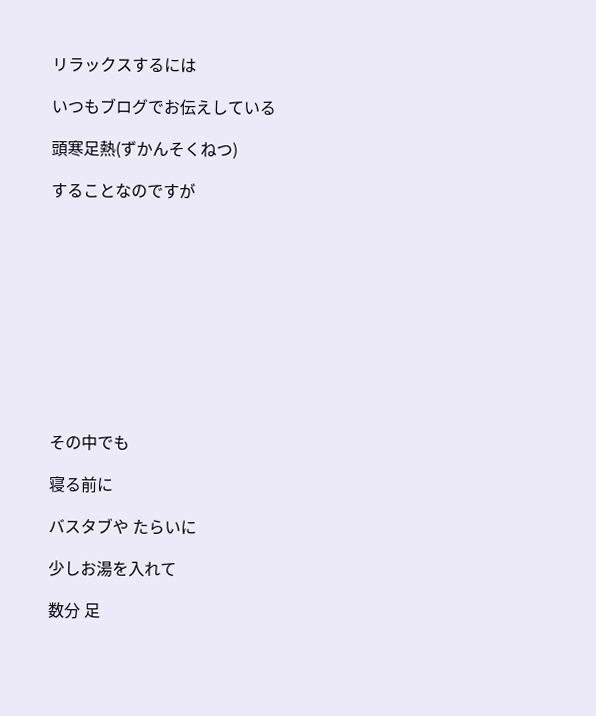リラックスするには

いつもブログでお伝えしている

頭寒足熱(ずかんそくねつ)

することなのですが











その中でも

寝る前に

バスタブや たらいに

少しお湯を入れて

数分 足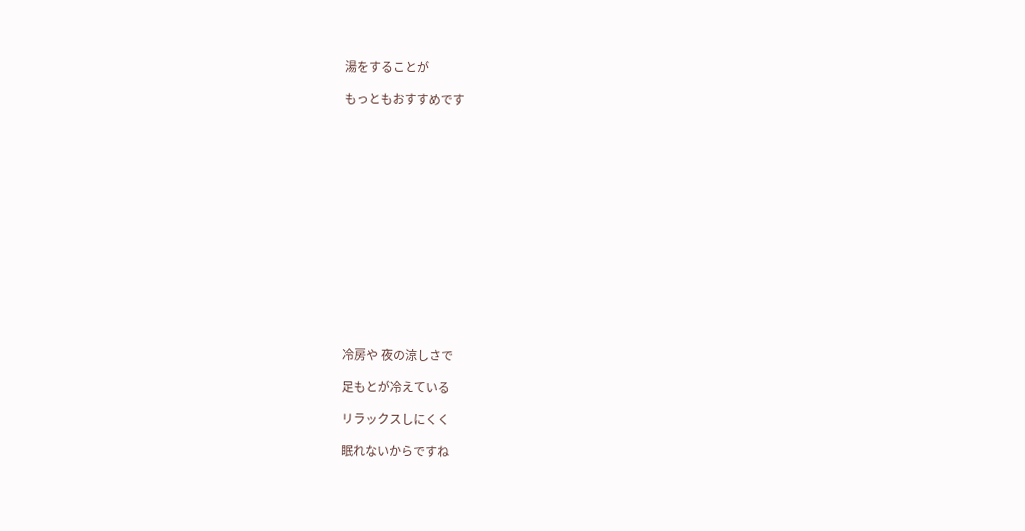湯をすることが

もっともおすすめです















冷房や 夜の涼しさで

足もとが冷えている

リラックスしにくく

眠れないからですね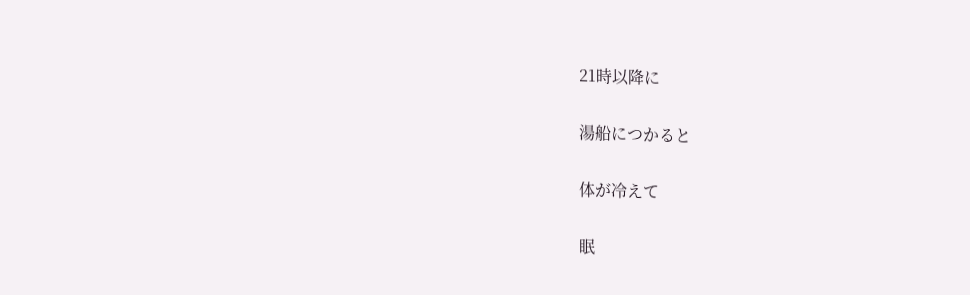21時以降に

湯船につかると

体が冷えて

眠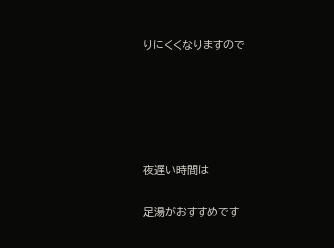りにくくなりますので





夜遅い時間は

足湯がおすすめです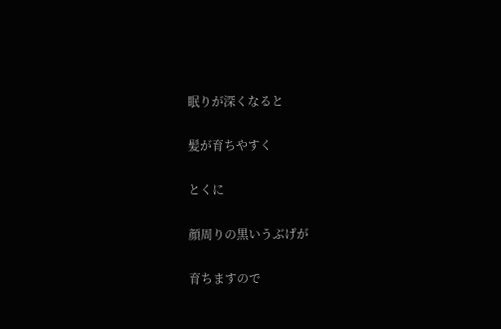眠りが深くなると

髪が育ちやすく

とくに

顔周りの黒いうぶげが

育ちますので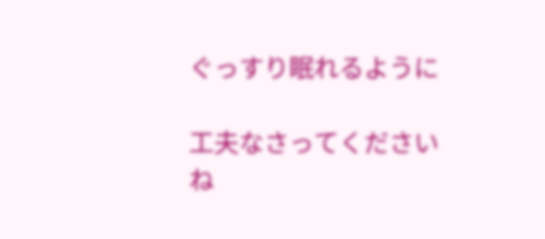ぐっすり眠れるように

工夫なさってくださいね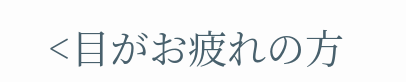<目がお疲れの方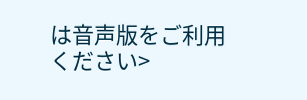は音声版をご利用ください>